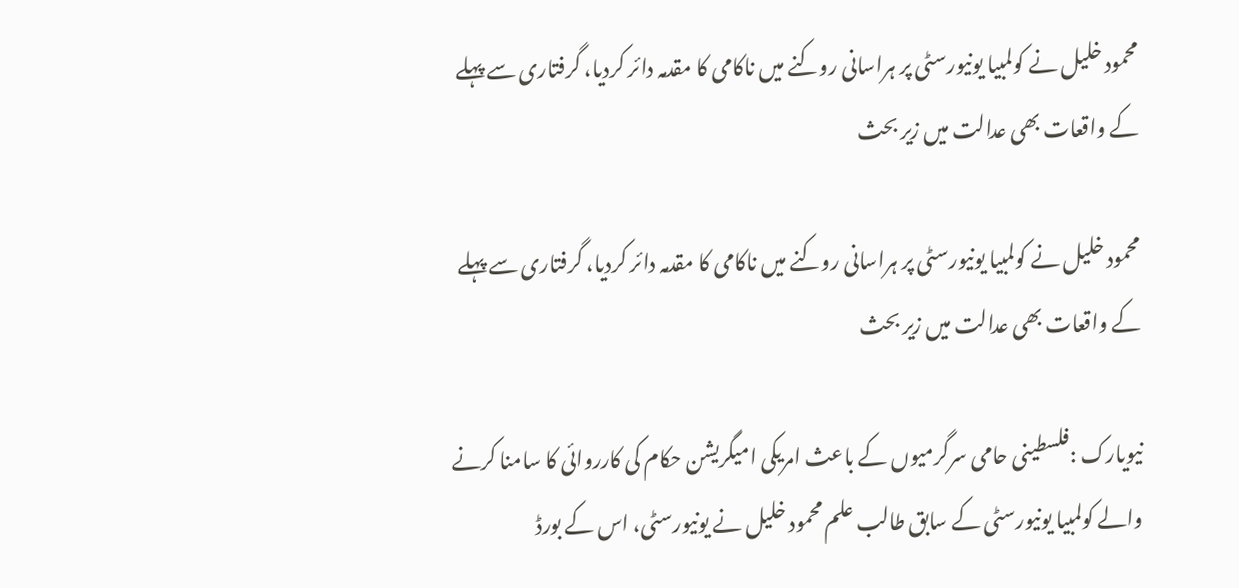محمود خلیل نے کولمبیا یونیورسٹی پر ہراسانی روکنے میں ناکامی کا مقدمہ دائر کردیا، گرفتاری سے پہلے کے واقعات بھی عدالت میں زیر بحث

محمود خلیل نے کولمبیا یونیورسٹی پر ہراسانی روکنے میں ناکامی کا مقدمہ دائر کردیا، گرفتاری سے پہلے کے واقعات بھی عدالت میں زیر بحث

نیویارک :فلسطینی حامی سرگرمیوں کے باعث امریکی امیگریشن حکام کی کارروائی کا سامنا کرنے والے کولمبیا یونیورسٹی کے سابق طالب علم محمود خلیل نے یونیورسٹی، اس کے بورڈ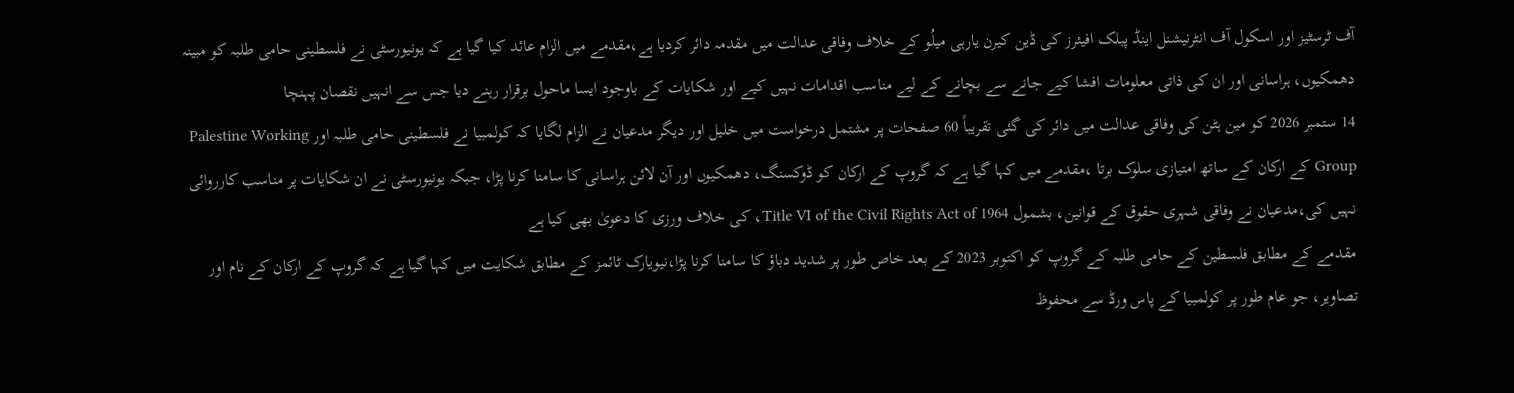آف ٹرسٹیز اور اسکول آف انٹرنیشنل اینڈ پبلک افیئرز کی ڈین کیرن یارہی میلُو کے خلاف وفاقی عدالت میں مقدمہ دائر کردیا ہے،مقدمے میں الزام عائد کیا گیا ہے کہ یونیورسٹی نے فلسطینی حامی طلبہ کو مبینہ دھمکیوں، ہراسانی اور ان کی ذاتی معلومات افشا کیے جانے سے بچانے کے لیے مناسب اقدامات نہیں کیے اور شکایات کے باوجود ایسا ماحول برقرار رہنے دیا جس سے انہیں نقصان پہنچا
14 ستمبر 2026 کو مین ہٹن کی وفاقی عدالت میں دائر کی گئی تقریباً 60 صفحات پر مشتمل درخواست میں خلیل اور دیگر مدعیان نے الزام لگایا کہ کولمبیا نے فلسطینی حامی طلبہ اور Palestine Working Group کے ارکان کے ساتھ امتیازی سلوک برتا ،مقدمے میں کہا گیا ہے کہ گروپ کے ارکان کو ڈوکسنگ، دھمکیوں اور آن لائن ہراسانی کا سامنا کرنا پڑا، جبکہ یونیورسٹی نے ان شکایات پر مناسب کارروائی نہیں کی،مدعیان نے وفاقی شہری حقوق کے قوانین، بشمول Title VI of the Civil Rights Act of 1964، کی خلاف ورزی کا دعویٰ بھی کیا ہے
مقدمے کے مطابق فلسطین کے حامی طلبہ کے گروپ کو اکتوبر 2023 کے بعد خاص طور پر شدید دباؤ کا سامنا کرنا پڑا،نیویارک ٹائمز کے مطابق شکایت میں کہا گیا ہے کہ گروپ کے ارکان کے نام اور تصاویر، جو عام طور پر کولمبیا کے پاس ورڈ سے محفوظ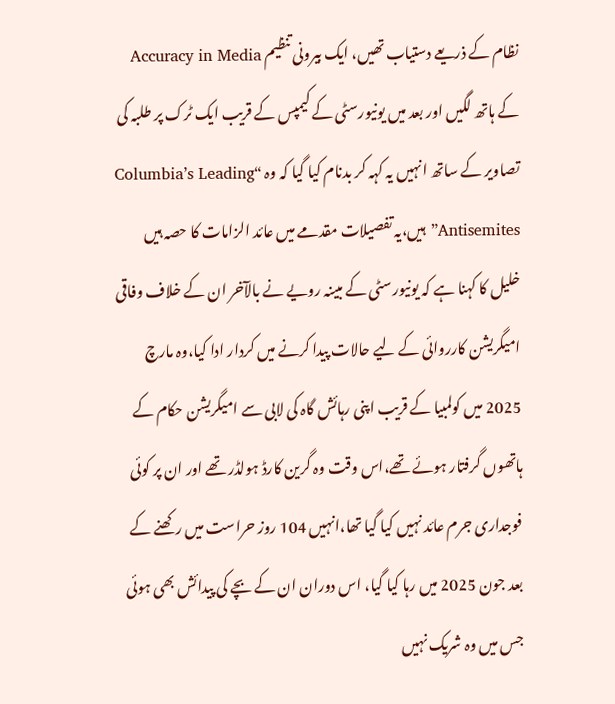نظام کے ذریعے دستیاب تھیں، ایک بیرونی تنظیم Accuracy in Media کے ہاتھ لگیں اور بعد میں یونیورسٹی کے کیمپس کے قریب ایک ٹرک پر طلبہ کی تصاویر کے ساتھ انہیں یہ کہہ کر بدنام کیا گیا کہ وہ “Columbia’s Leading Antisemites” ہیں،یہ تفصیلات مقدمے میں عائد الزامات کا حصہ ہیں
خلیل کا کہنا ہے کہ یونیورسٹی کے مبینہ رویے نے بالآخر ان کے خلاف وفاقی امیگریشن کارروائی کے لیے حالات پیدا کرنے میں کردار ادا کیا،وہ مارچ 2025 میں کولمبیا کے قریب اپنی رہائش گاہ کی لابی سے امیگریشن حکام کے ہاتھوں گرفتار ہوئے تھے،اس وقت وہ گرین کارڈ ہولڈر تھے اور ان پر کوئی فوجداری جرم عائد نہیں کیا گیا تھا،انہیں 104 روز حراست میں رکھنے کے بعد جون 2025 میں رہا کیا گیا، اس دوران ان کے بچے کی پیدائش بھی ہوئی جس میں وہ شریک نہیں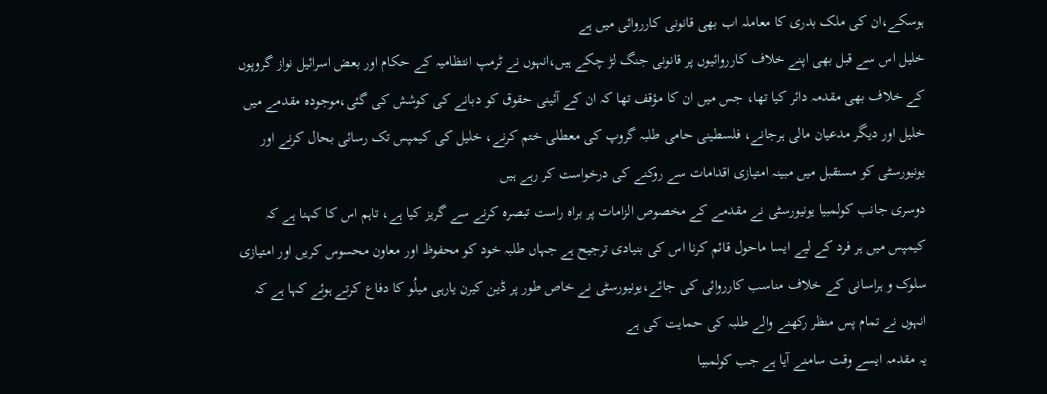ہوسکے،ان کی ملک بدری کا معاملہ اب بھی قانونی کارروائی میں ہے
خلیل اس سے قبل بھی اپنے خلاف کارروائیوں پر قانونی جنگ لڑ چکے ہیں،انہوں نے ٹرمپ انتظامیہ کے حکام اور بعض اسرائیل نواز گروپوں کے خلاف بھی مقدمہ دائر کیا تھا، جس میں ان کا مؤقف تھا کہ ان کے آئینی حقوق کو دبانے کی کوشش کی گئی،موجودہ مقدمے میں خلیل اور دیگر مدعیان مالی ہرجانے، فلسطینی حامی طلبہ گروپ کی معطلی ختم کرنے، خلیل کی کیمپس تک رسائی بحال کرنے اور یونیورسٹی کو مستقبل میں مبینہ امتیازی اقدامات سے روکنے کی درخواست کر رہے ہیں
دوسری جانب کولمبیا یونیورسٹی نے مقدمے کے مخصوص الزامات پر براہ راست تبصرہ کرنے سے گریز کیا ہے، تاہم اس کا کہنا ہے کہ کیمپس میں ہر فرد کے لیے ایسا ماحول قائم کرنا اس کی بنیادی ترجیح ہے جہاں طلبہ خود کو محفوظ اور معاون محسوس کریں اور امتیازی سلوک و ہراسانی کے خلاف مناسب کارروائی کی جائے،یونیورسٹی نے خاص طور پر ڈین کیرن یارہی میلُو کا دفاع کرتے ہوئے کہا ہے کہ انہوں نے تمام پس منظر رکھنے والے طلبہ کی حمایت کی ہے
یہ مقدمہ ایسے وقت سامنے آیا ہے جب کولمبیا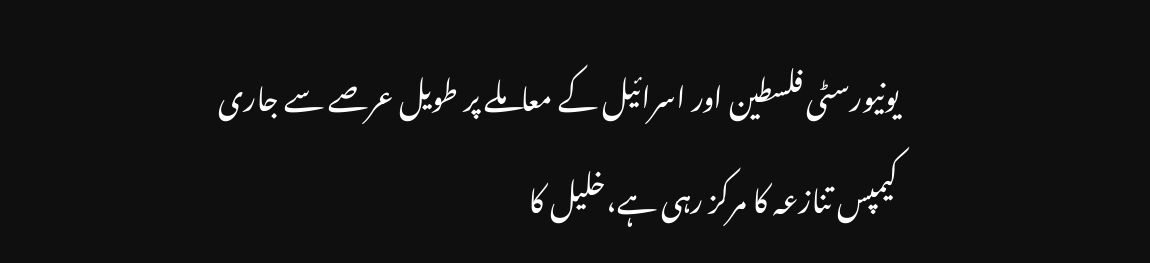یونیورسٹی فلسطین اور اسرائیل کے معاملے پر طویل عرصے سے جاری کیمپس تنازعہ کا مرکز رہی ہے،خلیل کا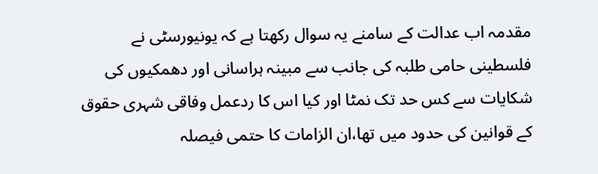مقدمہ اب عدالت کے سامنے یہ سوال رکھتا ہے کہ یونیورسٹی نے فلسطینی حامی طلبہ کی جانب سے مبینہ ہراسانی اور دھمکیوں کی شکایات سے کس حد تک نمٹا اور کیا اس کا ردعمل وفاقی شہری حقوق کے قوانین کی حدود میں تھا،ان الزامات کا حتمی فیصلہ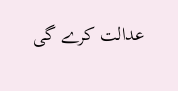عدالت کرے گی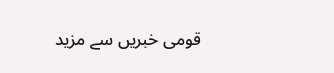قومی خبریں سے مزید